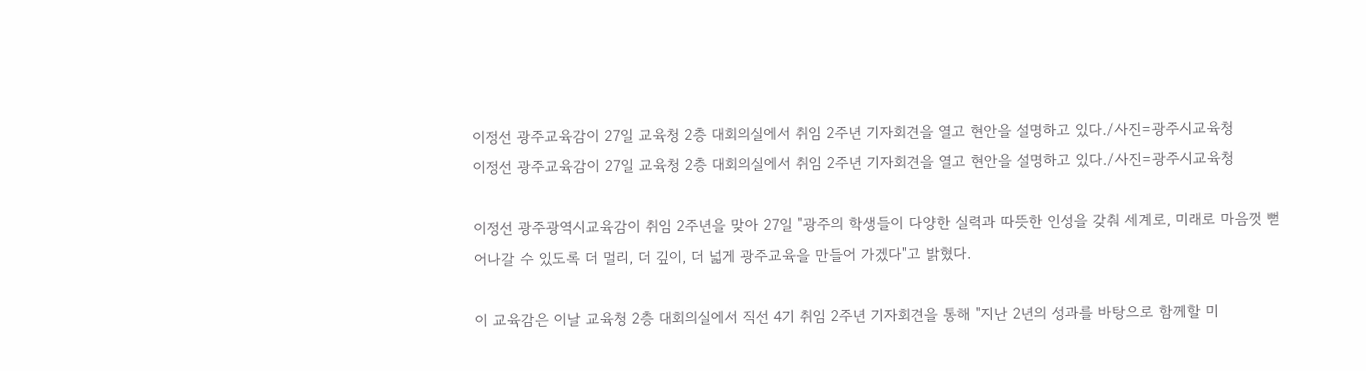이정선 광주교육감이 27일 교육청 2층 대회의실에서 취임 2주년 기자회견을 열고 현안을 설명하고 있다./사진=광주시교육청
이정선 광주교육감이 27일 교육청 2층 대회의실에서 취임 2주년 기자회견을 열고 현안을 설명하고 있다./사진=광주시교육청

이정선 광주광역시교육감이 취임 2주년을 맞아 27일 "광주의 학생들이 다양한 실력과 따뜻한 인성을 갖춰 세계로, 미래로 마음껏 뻗어나갈 수 있도록 더 멀리, 더 깊이, 더 넓게 광주교육을 만들어 가겠다"고 밝혔다.

이 교육감은 이날 교육청 2층 대회의실에서 직선 4기 취임 2주년 기자회견을 통해 "지난 2년의 성과를 바탕으로 함께할 미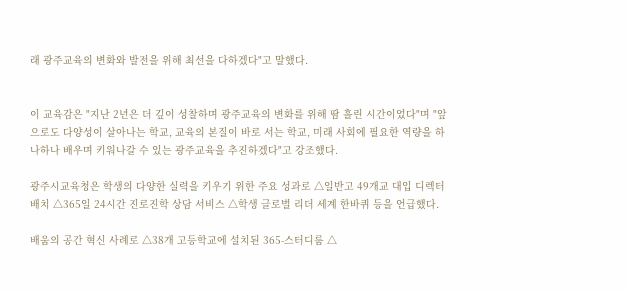래 광주교육의 변화와 발전을 위해 최선을 다하겠다"고 말했다.


이 교육감은 "지난 2년은 더 깊이 성찰하며 광주교육의 변화를 위해 땀 흘린 시간이었다"며 "앞으로도 다양성이 살아나는 학교, 교육의 본질이 바로 서는 학교, 미래 사회에 필요한 역량을 하나하나 배우며 키워나갈 수 있는 광주교육을 추진하겠다"고 강조했다.

광주시교육청은 학생의 다양한 실력을 키우기 위한 주요 성과로 △일반고 49개교 대입 디렉터 배치 △365일 24시간 진로진학 상담 서비스 △학생 글로벌 리더 세계 한바퀴 등을 언급했다.

배움의 공간 혁신 사례로 △38개 고등학교에 설치된 365-스터디룸 △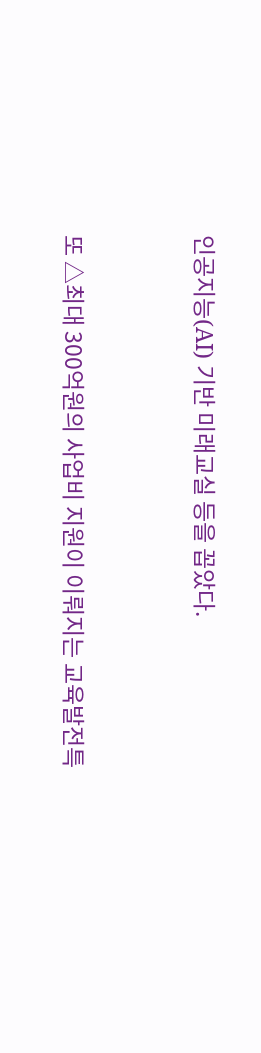인공지능(AI) 기반 미래교실 등을 꼽았다.


또 △최대 300억원의 사업비 지원이 이뤄지는 교육발전특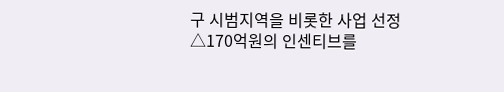구 시범지역을 비롯한 사업 선정 △170억원의 인센티브를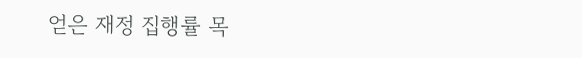얻은 재정 집행률 목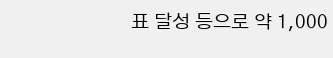표 달성 등으로 약 1,000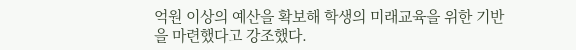억원 이상의 예산을 확보해 학생의 미래교육을 위한 기반을 마련했다고 강조했다.